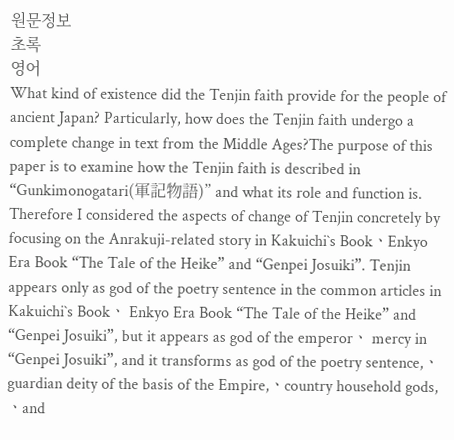원문정보
초록
영어
What kind of existence did the Tenjin faith provide for the people of ancient Japan? Particularly, how does the Tenjin faith undergo a complete change in text from the Middle Ages?The purpose of this paper is to examine how the Tenjin faith is described in “Gunkimonogatari(軍記物語)” and what its role and function is. Therefore I considered the aspects of change of Tenjin concretely by focusing on the Anrakuji-related story in Kakuichi`s BookㆍEnkyo Era Book “The Tale of the Heike” and “Genpei Josuiki”. Tenjin appears only as god of the poetry sentence in the common articles in Kakuichi`s Bookㆍ Enkyo Era Book “The Tale of the Heike” and “Genpei Josuiki”, but it appears as god of the emperorㆍ mercy in “Genpei Josuiki”, and it transforms as god of the poetry sentence,ㆍguardian deity of the basis of the Empire,ㆍcountry household gods,ㆍand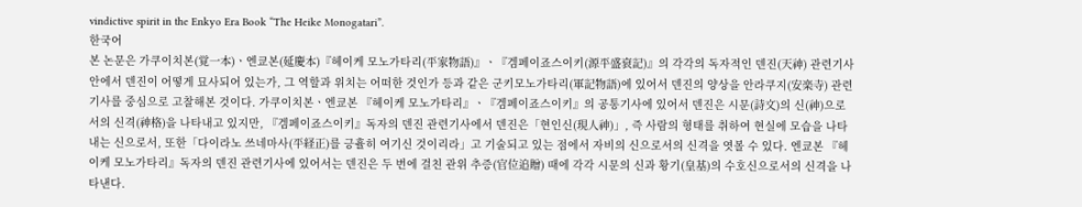vindictive spirit in the Enkyo Era Book “The Heike Monogatari”.
한국어
본 논문은 가쿠이치본(覚一本)ㆍ엔쿄본(延慶本)『헤이케 모노가타리(平家物語)』ㆍ『겜페이죠스이키(源平盛衰記)』의 각각의 독자적인 덴진(天神) 관련기사 안에서 덴진이 어떻게 묘사되어 있는가, 그 역할과 위치는 어떠한 것인가 등과 같은 군키모노가타리(軍記物語)에 있어서 덴진의 양상을 안라쿠지(安楽寺) 관련기사를 중심으로 고찰해본 것이다. 가쿠이치본ㆍ엔쿄본 『헤이케 모노가타리』ㆍ『겜페이죠스이키』의 공통기사에 있어서 덴진은 시문(詩文)의 신(神)으로서의 신격(神格)을 나타내고 있지만, 『겜페이죠스이키』독자의 덴진 관련기사에서 덴진은「현인신(現人神)」, 즉 사람의 형태를 취하여 현실에 모습을 나타내는 신으로서, 또한「다이라노 쓰네마사(平経正)를 긍휼히 여기신 것이리라」고 기술되고 있는 점에서 자비의 신으로서의 신격을 엿볼 수 있다. 엔쿄본 『헤이케 모노가타리』독자의 덴진 관련기사에 있어서는 덴진은 두 번에 걸친 관위 추증(官位追贈) 때에 각각 시문의 신과 황기(皇基)의 수호신으로서의 신격을 나타낸다.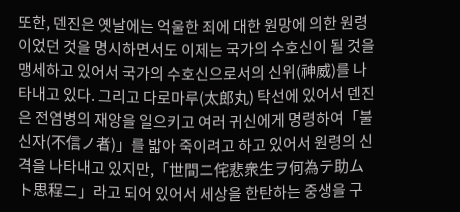또한, 덴진은 옛날에는 억울한 죄에 대한 원망에 의한 원령이었던 것을 명시하면서도 이제는 국가의 수호신이 될 것을 맹세하고 있어서 국가의 수호신으로서의 신위(神威)를 나타내고 있다. 그리고 다로마루(太郎丸) 탁선에 있어서 덴진은 전염병의 재앙을 일으키고 여러 귀신에게 명령하여「불신자(不信ノ者)」를 밟아 죽이려고 하고 있어서 원령의 신격을 나타내고 있지만,「世間ニ侘悲衆生ヲ何為テ助ムト思程ニ」라고 되어 있어서 세상을 한탄하는 중생을 구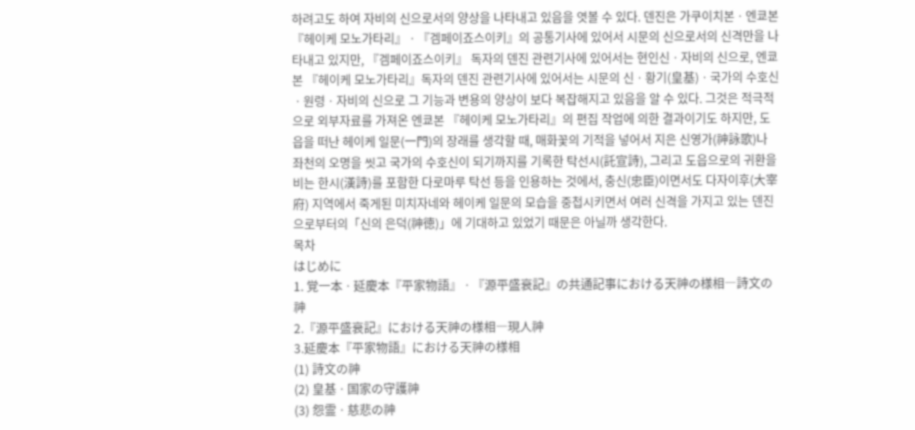하려고도 하여 자비의 신으로서의 양상을 나타내고 있음을 엿볼 수 있다. 덴진은 가쿠이치본ㆍ엔쿄본 『헤이케 모노가타리』ㆍ『겜페이죠스이키』의 공통기사에 있어서 시문의 신으로서의 신격만을 나타내고 있지만, 『겜페이죠스이키』 독자의 덴진 관련기사에 있어서는 현인신ㆍ자비의 신으로, 엔쿄본 『헤이케 모노가타리』독자의 덴진 관련기사에 있어서는 시문의 신ㆍ황기(皇基)ㆍ국가의 수호신ㆍ원령ㆍ자비의 신으로 그 기능과 변용의 양상이 보다 복잡해지고 있음을 알 수 있다. 그것은 적극적으로 외부자료를 가져온 엔쿄본 『헤이케 모노가타리』의 편집 작업에 의한 결과이기도 하지만, 도읍을 떠난 헤이케 일문(一門)의 장래를 생각할 때, 매화꽃의 기적을 넣어서 지은 신영가(神詠歌)나 좌천의 오명을 씻고 국가의 수호신이 되기까지를 기록한 탁선시(託宣詩), 그리고 도읍으로의 귀환을 비는 한시(漢詩)를 포함한 다로마루 탁선 등을 인용하는 것에서, 충신(忠臣)이면서도 다자이후(大宰府) 지역에서 죽게된 미치자네와 헤이케 일문의 모습을 중첩시키면서 여러 신격을 가지고 있는 덴진으로부터의「신의 은덕(神徳)」에 기대하고 있었기 때문은 아닐까 생각한다.
목차
はじめに
1. 覚一本ㆍ延慶本『平家物語』ㆍ『源平盛衰記』の共通記事における天神の様相―詩文の神
2.『源平盛衰記』における天神の様相―現人神
3.延慶本『平家物語』における天神の様相
(1) 詩文の神
(2) 皇基ㆍ国家の守護神
(3) 怨霊ㆍ慈悲の神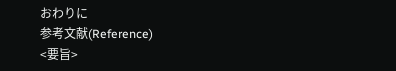おわりに
参考文献(Reference)
<要旨>